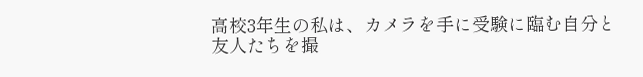高校3年生の私は、カメラを手に受験に臨む自分と友人たちを撮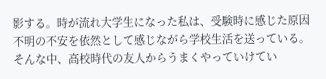影する。時が流れ大学生になった私は、受験時に感じた原因不明の不安を依然として感じながら学校生活を送っている。そんな中、高校時代の友人からうまくやっていけてい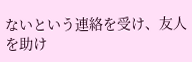ないという連絡を受け、友人を助け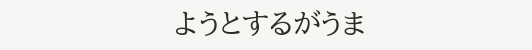ようとするがうま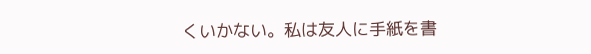くいかない。私は友人に手紙を書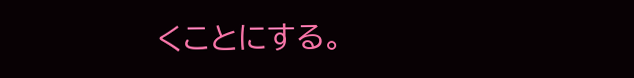くことにする。